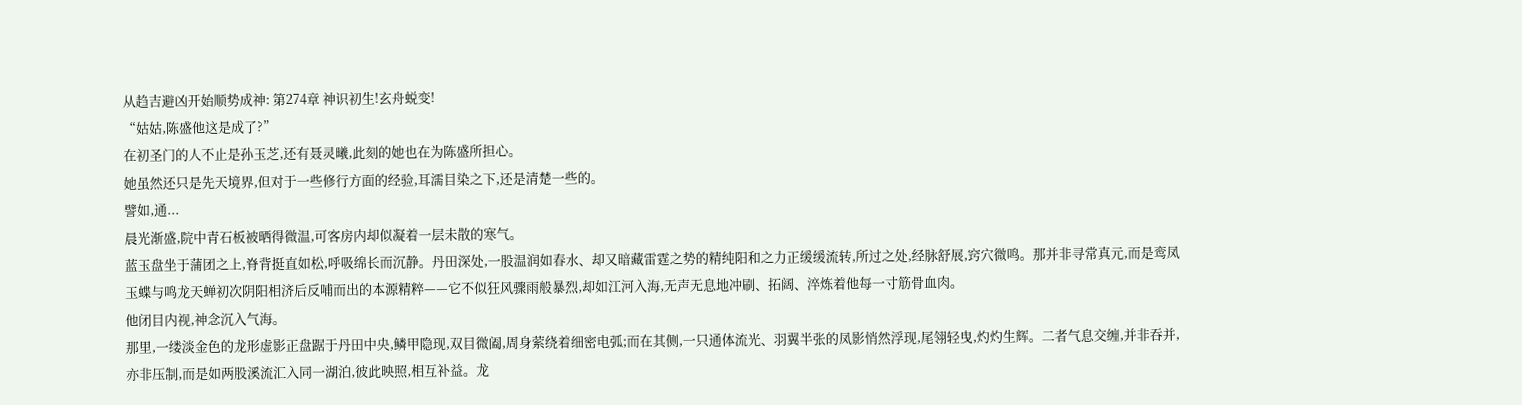从趋吉避凶开始顺势成神: 第274章 神识初生!玄舟蜕变!
“姑姑,陈盛他这是成了?”
在初圣门的人不止是孙玉芝,还有聂灵曦,此刻的她也在为陈盛所担心。
她虽然还只是先天境界,但对于一些修行方面的经验,耳濡目染之下,还是清楚一些的。
譬如,通...
晨光渐盛,院中青石板被晒得微温,可客房内却似凝着一层未散的寒气。
蓝玉盘坐于蒲团之上,脊背挺直如松,呼吸绵长而沉静。丹田深处,一股温润如春水、却又暗藏雷霆之势的精纯阳和之力正缓缓流转,所过之处,经脉舒展,窍穴微鸣。那并非寻常真元,而是鸾凤玉蝶与鸣龙天蝉初次阴阳相济后反哺而出的本源精粹——它不似狂风骤雨般暴烈,却如江河入海,无声无息地冲刷、拓阔、淬炼着他每一寸筋骨血肉。
他闭目内视,神念沉入气海。
那里,一缕淡金色的龙形虚影正盘踞于丹田中央,鳞甲隐现,双目微阖,周身萦绕着细密电弧;而在其侧,一只通体流光、羽翼半张的凤影悄然浮现,尾翎轻曳,灼灼生辉。二者气息交缠,并非吞并,亦非压制,而是如两股溪流汇入同一湖泊,彼此映照,相互补益。龙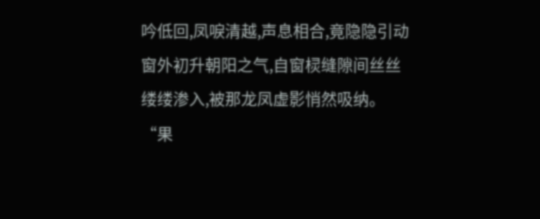吟低回,凤唳清越,声息相合,竟隐隐引动窗外初升朝阳之气,自窗棂缝隙间丝丝缕缕渗入,被那龙凤虚影悄然吸纳。
“果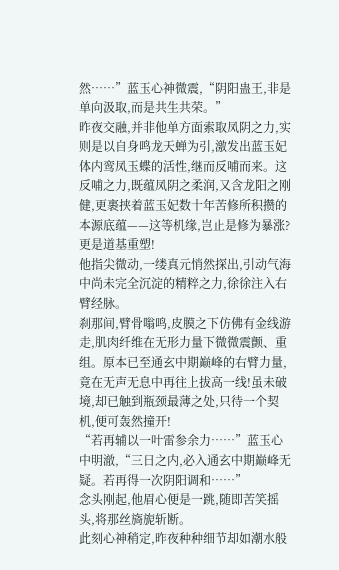然……”蓝玉心神微震,“阴阳蛊王,非是单向汲取,而是共生共荣。”
昨夜交融,并非他单方面索取凤阴之力,实则是以自身鸣龙天蝉为引,激发出蓝玉妃体内鸾凤玉蝶的活性,继而反哺而来。这反哺之力,既蕴凤阴之柔润,又含龙阳之刚健,更裹挟着蓝玉妃数十年苦修所积攒的本源底蕴——这等机缘,岂止是修为暴涨?更是道基重塑!
他指尖微动,一缕真元悄然探出,引动气海中尚未完全沉淀的精粹之力,徐徐注入右臂经脉。
刹那间,臂骨嗡鸣,皮膜之下仿佛有金线游走,肌肉纤维在无形力量下微微震颤、重组。原本已至通玄中期巅峰的右臂力量,竟在无声无息中再往上拔高一线!虽未破境,却已触到瓶颈最薄之处,只待一个契机,便可轰然撞开!
“若再辅以一叶雷参余力……”蓝玉心中明澈,“三日之内,必入通玄中期巅峰无疑。若再得一次阴阳调和……”
念头刚起,他眉心便是一跳,随即苦笑摇头,将那丝旖旎斩断。
此刻心神稍定,昨夜种种细节却如潮水般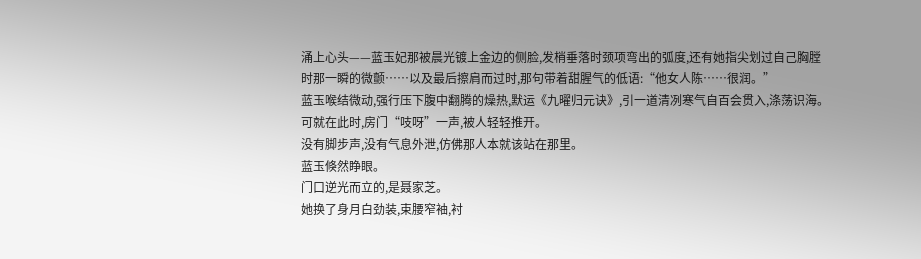涌上心头——蓝玉妃那被晨光镀上金边的侧脸,发梢垂落时颈项弯出的弧度,还有她指尖划过自己胸膛时那一瞬的微颤……以及最后擦肩而过时,那句带着甜腥气的低语:“他女人陈……很润。”
蓝玉喉结微动,强行压下腹中翻腾的燥热,默运《九曜归元诀》,引一道清冽寒气自百会贯入,涤荡识海。
可就在此时,房门“吱呀”一声,被人轻轻推开。
没有脚步声,没有气息外泄,仿佛那人本就该站在那里。
蓝玉倏然睁眼。
门口逆光而立的,是聂家芝。
她换了身月白劲装,束腰窄袖,衬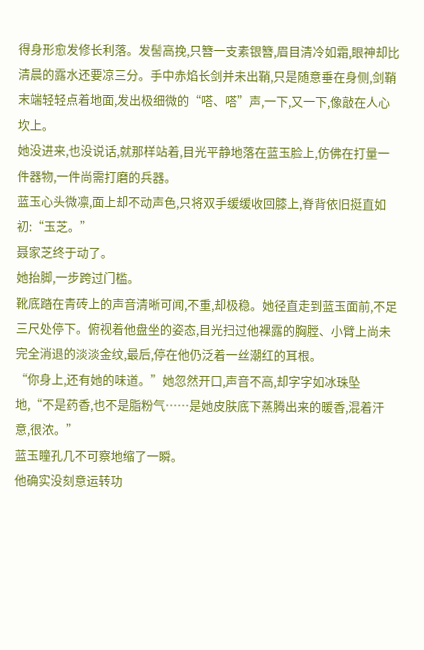得身形愈发修长利落。发髻高挽,只簪一支素银簪,眉目清冷如霜,眼神却比清晨的露水还要凉三分。手中赤焰长剑并未出鞘,只是随意垂在身侧,剑鞘末端轻轻点着地面,发出极细微的“嗒、嗒”声,一下,又一下,像敲在人心坎上。
她没进来,也没说话,就那样站着,目光平静地落在蓝玉脸上,仿佛在打量一件器物,一件尚需打磨的兵器。
蓝玉心头微凛,面上却不动声色,只将双手缓缓收回膝上,脊背依旧挺直如初:“玉芝。”
聂家芝终于动了。
她抬脚,一步跨过门槛。
靴底踏在青砖上的声音清晰可闻,不重,却极稳。她径直走到蓝玉面前,不足三尺处停下。俯视着他盘坐的姿态,目光扫过他裸露的胸膛、小臂上尚未完全消退的淡淡金纹,最后,停在他仍泛着一丝潮红的耳根。
“你身上,还有她的味道。”她忽然开口,声音不高,却字字如冰珠坠地,“不是药香,也不是脂粉气……是她皮肤底下蒸腾出来的暖香,混着汗意,很浓。”
蓝玉瞳孔几不可察地缩了一瞬。
他确实没刻意运转功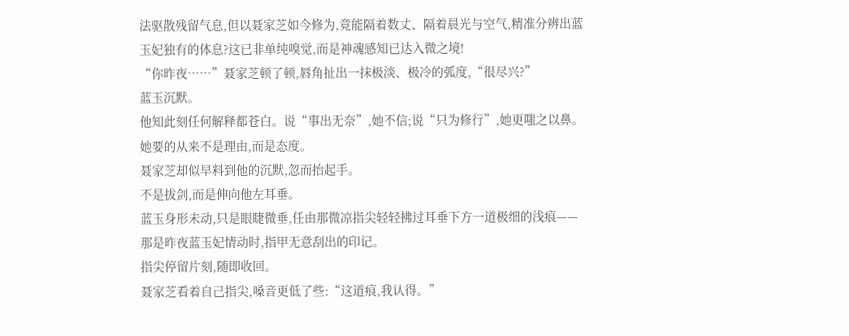法驱散残留气息,但以聂家芝如今修为,竟能隔着数丈、隔着晨光与空气,精准分辨出蓝玉妃独有的体息?这已非单纯嗅觉,而是神魂感知已达入微之境!
“你昨夜……”聂家芝顿了顿,唇角扯出一抹极淡、极冷的弧度,“很尽兴?”
蓝玉沉默。
他知此刻任何解释都苍白。说“事出无奈”,她不信;说“只为修行”,她更嗤之以鼻。她要的从来不是理由,而是态度。
聂家芝却似早料到他的沉默,忽而抬起手。
不是拔剑,而是伸向他左耳垂。
蓝玉身形未动,只是眼睫微垂,任由那微凉指尖轻轻拂过耳垂下方一道极细的浅痕——那是昨夜蓝玉妃情动时,指甲无意刮出的印记。
指尖停留片刻,随即收回。
聂家芝看着自己指尖,嗓音更低了些:“这道痕,我认得。”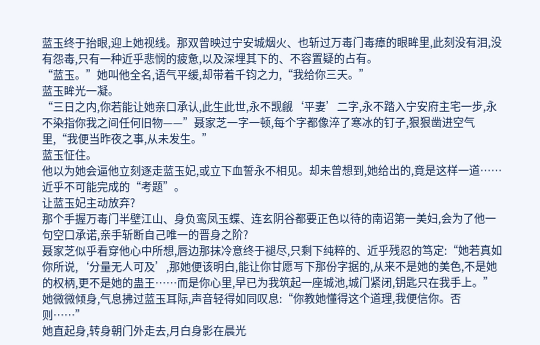蓝玉终于抬眼,迎上她视线。那双曾映过宁安城烟火、也斩过万毒门毒瘴的眼眸里,此刻没有泪,没有怨毒,只有一种近乎悲悯的疲惫,以及深埋其下的、不容置疑的占有。
“蓝玉。”她叫他全名,语气平缓,却带着千钧之力,“我给你三天。”
蓝玉眸光一凝。
“三日之内,你若能让她亲口承认,此生此世,永不觊觎‘平妻’二字,永不踏入宁安府主宅一步,永不染指你我之间任何旧物——”聂家芝一字一顿,每个字都像淬了寒冰的钉子,狠狠凿进空气里,“我便当昨夜之事,从未发生。”
蓝玉怔住。
他以为她会逼他立刻逐走蓝玉妃,或立下血誓永不相见。却未曾想到,她给出的,竟是这样一道……近乎不可能完成的“考题”。
让蓝玉妃主动放弃?
那个手握万毒门半壁江山、身负鸾凤玉蝶、连玄阴谷都要正色以待的南诏第一美妇,会为了他一句空口承诺,亲手斩断自己唯一的晋身之阶?
聂家芝似乎看穿他心中所想,唇边那抹冷意终于褪尽,只剩下纯粹的、近乎残忍的笃定:“她若真如你所说,‘分量无人可及’,那她便该明白,能让你甘愿写下那份字据的,从来不是她的美色,不是她的权柄,更不是她的蛊王……而是你心里,早已为我筑起一座城池,城门紧闭,钥匙只在我手上。”
她微微倾身,气息拂过蓝玉耳际,声音轻得如同叹息:“你教她懂得这个道理,我便信你。否则……”
她直起身,转身朝门外走去,月白身影在晨光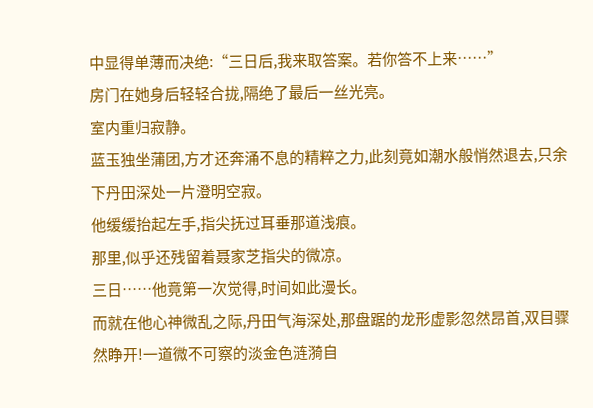中显得单薄而决绝:“三日后,我来取答案。若你答不上来……”
房门在她身后轻轻合拢,隔绝了最后一丝光亮。
室内重归寂静。
蓝玉独坐蒲团,方才还奔涌不息的精粹之力,此刻竟如潮水般悄然退去,只余下丹田深处一片澄明空寂。
他缓缓抬起左手,指尖抚过耳垂那道浅痕。
那里,似乎还残留着聂家芝指尖的微凉。
三日……他竟第一次觉得,时间如此漫长。
而就在他心神微乱之际,丹田气海深处,那盘踞的龙形虚影忽然昂首,双目骤然睁开!一道微不可察的淡金色涟漪自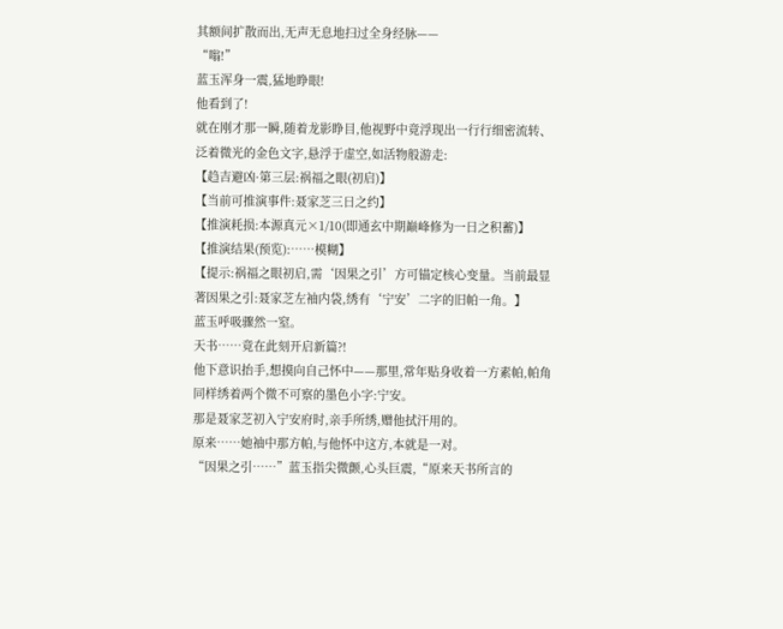其额间扩散而出,无声无息地扫过全身经脉——
“嗡!”
蓝玉浑身一震,猛地睁眼!
他看到了!
就在刚才那一瞬,随着龙影睁目,他视野中竟浮现出一行行细密流转、泛着微光的金色文字,悬浮于虚空,如活物般游走:
【趋吉避凶·第三层:祸福之眼(初启)】
【当前可推演事件:聂家芝三日之约】
【推演耗损:本源真元×1/10(即通玄中期巅峰修为一日之积蓄)】
【推演结果(预览):……模糊】
【提示:祸福之眼初启,需‘因果之引’方可锚定核心变量。当前最显著因果之引:聂家芝左袖内袋,绣有‘宁安’二字的旧帕一角。】
蓝玉呼吸骤然一窒。
天书……竟在此刻开启新篇?!
他下意识抬手,想摸向自己怀中——那里,常年贴身收着一方素帕,帕角同样绣着两个微不可察的墨色小字:宁安。
那是聂家芝初入宁安府时,亲手所绣,赠他拭汗用的。
原来……她袖中那方帕,与他怀中这方,本就是一对。
“因果之引……”蓝玉指尖微颤,心头巨震,“原来天书所言的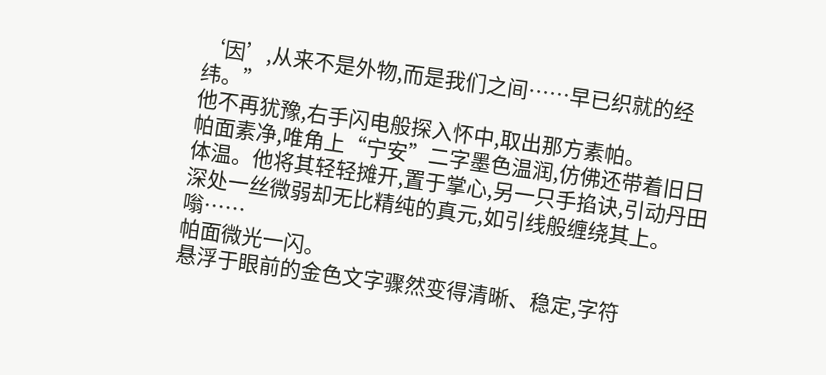‘因’,从来不是外物,而是我们之间……早已织就的经纬。”
他不再犹豫,右手闪电般探入怀中,取出那方素帕。
帕面素净,唯角上“宁安”二字墨色温润,仿佛还带着旧日体温。他将其轻轻摊开,置于掌心,另一只手掐诀,引动丹田深处一丝微弱却无比精纯的真元,如引线般缠绕其上。
嗡……
帕面微光一闪。
悬浮于眼前的金色文字骤然变得清晰、稳定,字符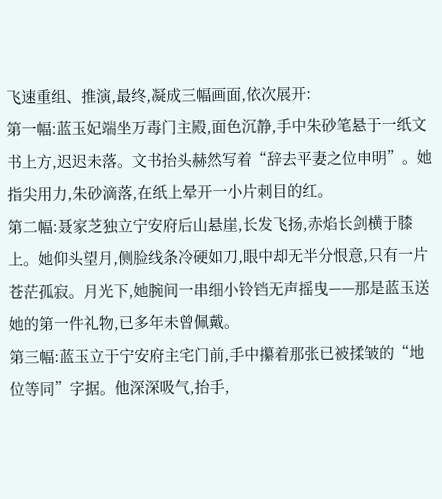飞速重组、推演,最终,凝成三幅画面,依次展开:
第一幅:蓝玉妃端坐万毒门主殿,面色沉静,手中朱砂笔悬于一纸文书上方,迟迟未落。文书抬头赫然写着“辞去平妻之位申明”。她指尖用力,朱砂滴落,在纸上晕开一小片刺目的红。
第二幅:聂家芝独立宁安府后山悬崖,长发飞扬,赤焰长剑横于膝上。她仰头望月,侧脸线条冷硬如刀,眼中却无半分恨意,只有一片苍茫孤寂。月光下,她腕间一串细小铃铛无声摇曳——那是蓝玉送她的第一件礼物,已多年未曾佩戴。
第三幅:蓝玉立于宁安府主宅门前,手中攥着那张已被揉皱的“地位等同”字据。他深深吸气,抬手,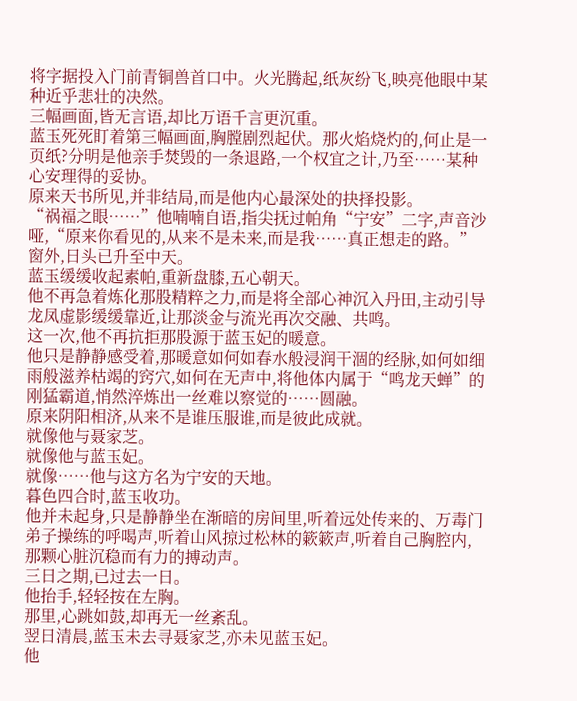将字据投入门前青铜兽首口中。火光腾起,纸灰纷飞,映亮他眼中某种近乎悲壮的决然。
三幅画面,皆无言语,却比万语千言更沉重。
蓝玉死死盯着第三幅画面,胸膛剧烈起伏。那火焰烧灼的,何止是一页纸?分明是他亲手焚毁的一条退路,一个权宜之计,乃至……某种心安理得的妥协。
原来天书所见,并非结局,而是他内心最深处的抉择投影。
“祸福之眼……”他喃喃自语,指尖抚过帕角“宁安”二字,声音沙哑,“原来你看见的,从来不是未来,而是我……真正想走的路。”
窗外,日头已升至中天。
蓝玉缓缓收起素帕,重新盘膝,五心朝天。
他不再急着炼化那股精粹之力,而是将全部心神沉入丹田,主动引导龙凤虚影缓缓靠近,让那淡金与流光再次交融、共鸣。
这一次,他不再抗拒那股源于蓝玉妃的暖意。
他只是静静感受着,那暖意如何如春水般浸润干涸的经脉,如何如细雨般滋养枯竭的窍穴,如何在无声中,将他体内属于“鸣龙天蝉”的刚猛霸道,悄然淬炼出一丝难以察觉的……圆融。
原来阴阳相济,从来不是谁压服谁,而是彼此成就。
就像他与聂家芝。
就像他与蓝玉妃。
就像……他与这方名为宁安的天地。
暮色四合时,蓝玉收功。
他并未起身,只是静静坐在渐暗的房间里,听着远处传来的、万毒门弟子操练的呼喝声,听着山风掠过松林的簌簌声,听着自己胸腔内,那颗心脏沉稳而有力的搏动声。
三日之期,已过去一日。
他抬手,轻轻按在左胸。
那里,心跳如鼓,却再无一丝紊乱。
翌日清晨,蓝玉未去寻聂家芝,亦未见蓝玉妃。
他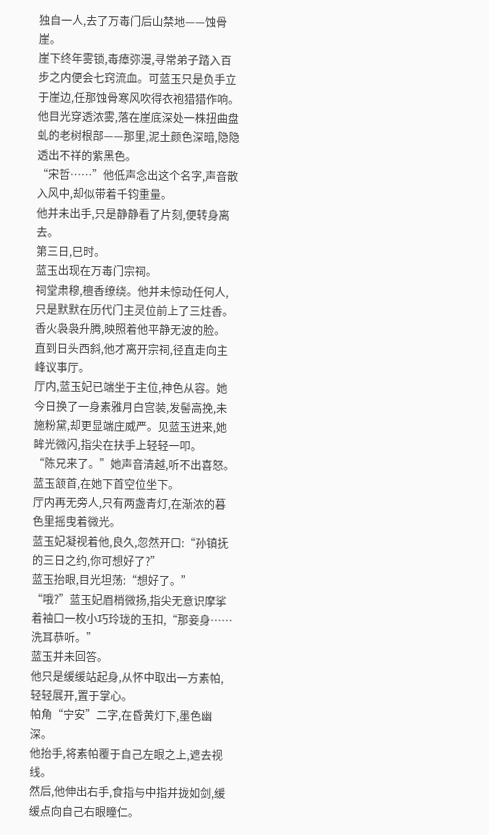独自一人,去了万毒门后山禁地——蚀骨崖。
崖下终年雾锁,毒瘴弥漫,寻常弟子踏入百步之内便会七窍流血。可蓝玉只是负手立于崖边,任那蚀骨寒风吹得衣袍猎猎作响。
他目光穿透浓雾,落在崖底深处一株扭曲盘虬的老树根部——那里,泥土颜色深暗,隐隐透出不祥的紫黑色。
“宋哲……”他低声念出这个名字,声音散入风中,却似带着千钧重量。
他并未出手,只是静静看了片刻,便转身离去。
第三日,巳时。
蓝玉出现在万毒门宗祠。
祠堂肃穆,檀香缭绕。他并未惊动任何人,只是默默在历代门主灵位前上了三炷香。香火袅袅升腾,映照着他平静无波的脸。
直到日头西斜,他才离开宗祠,径直走向主峰议事厅。
厅内,蓝玉妃已端坐于主位,神色从容。她今日换了一身素雅月白宫装,发髻高挽,未施粉黛,却更显端庄威严。见蓝玉进来,她眸光微闪,指尖在扶手上轻轻一叩。
“陈兄来了。”她声音清越,听不出喜怒。
蓝玉颔首,在她下首空位坐下。
厅内再无旁人,只有两盏青灯,在渐浓的暮色里摇曳着微光。
蓝玉妃凝视着他,良久,忽然开口:“孙镇抚的三日之约,你可想好了?”
蓝玉抬眼,目光坦荡:“想好了。”
“哦?”蓝玉妃眉梢微扬,指尖无意识摩挲着袖口一枚小巧玲珑的玉扣,“那妾身……洗耳恭听。”
蓝玉并未回答。
他只是缓缓站起身,从怀中取出一方素帕,轻轻展开,置于掌心。
帕角“宁安”二字,在昏黄灯下,墨色幽深。
他抬手,将素帕覆于自己左眼之上,遮去视线。
然后,他伸出右手,食指与中指并拢如剑,缓缓点向自己右眼瞳仁。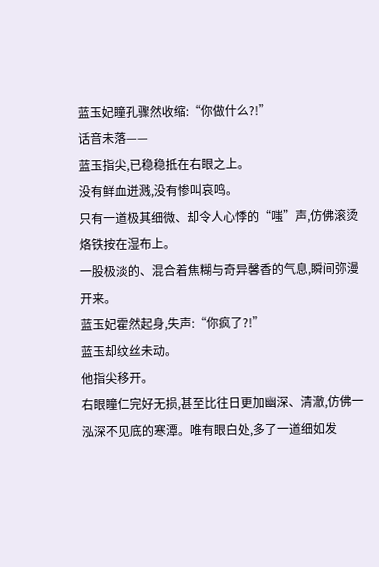蓝玉妃瞳孔骤然收缩:“你做什么?!”
话音未落——
蓝玉指尖,已稳稳抵在右眼之上。
没有鲜血迸溅,没有惨叫哀鸣。
只有一道极其细微、却令人心悸的“嗤”声,仿佛滚烫烙铁按在湿布上。
一股极淡的、混合着焦糊与奇异馨香的气息,瞬间弥漫开来。
蓝玉妃霍然起身,失声:“你疯了?!”
蓝玉却纹丝未动。
他指尖移开。
右眼瞳仁完好无损,甚至比往日更加幽深、清澈,仿佛一泓深不见底的寒潭。唯有眼白处,多了一道细如发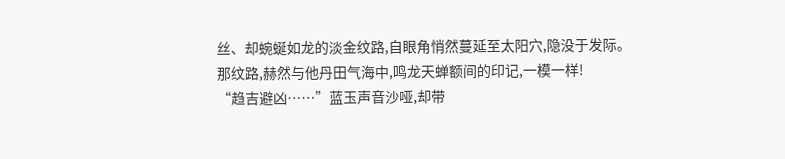丝、却蜿蜒如龙的淡金纹路,自眼角悄然蔓延至太阳穴,隐没于发际。
那纹路,赫然与他丹田气海中,鸣龙天蝉额间的印记,一模一样!
“趋吉避凶……”蓝玉声音沙哑,却带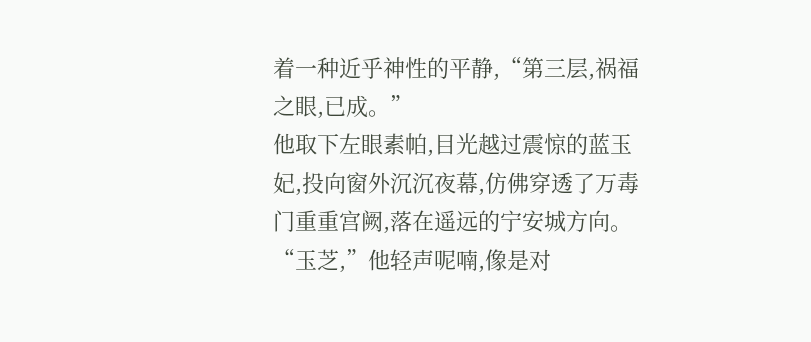着一种近乎神性的平静,“第三层,祸福之眼,已成。”
他取下左眼素帕,目光越过震惊的蓝玉妃,投向窗外沉沉夜幕,仿佛穿透了万毒门重重宫阙,落在遥远的宁安城方向。
“玉芝,”他轻声呢喃,像是对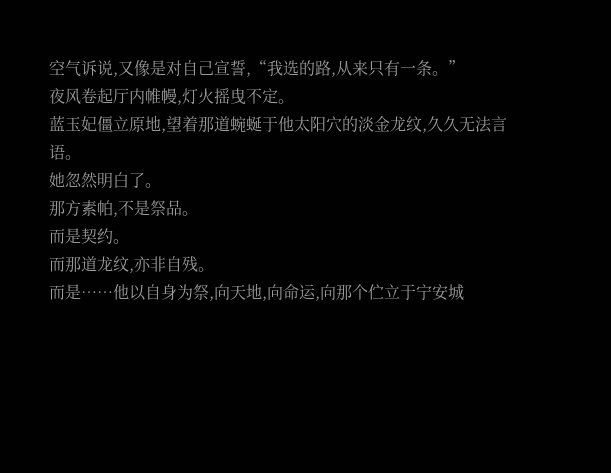空气诉说,又像是对自己宣誓,“我选的路,从来只有一条。”
夜风卷起厅内帷幔,灯火摇曳不定。
蓝玉妃僵立原地,望着那道蜿蜒于他太阳穴的淡金龙纹,久久无法言语。
她忽然明白了。
那方素帕,不是祭品。
而是契约。
而那道龙纹,亦非自残。
而是……他以自身为祭,向天地,向命运,向那个伫立于宁安城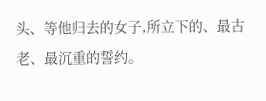头、等他归去的女子,所立下的、最古老、最沉重的誓约。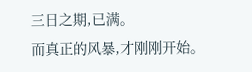三日之期,已满。
而真正的风暴,才刚刚开始。